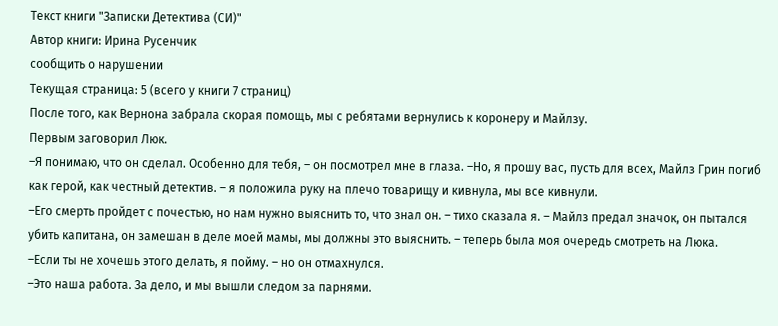Текст книги "Записки Детектива (СИ)"
Автор книги: Ирина Русенчик
сообщить о нарушении
Текущая страница: 5 (всего у книги 7 страниц)
После того, как Вернона забрала скорая помощь, мы с ребятами вернулись к коронеру и Майлзу.
Первым заговорил Люк.
–Я понимаю, что он сделал. Особенно для тебя, – он посмотрел мне в глаза. –Но, я прошу вас, пусть для всех, Майлз Грин погиб как герой, как честный детектив. – я положила руку на плечо товарищу и кивнула, мы все кивнули.
–Его смерть пройдет с почестью, но нам нужно выяснить то, что знал он. – тихо сказала я. – Майлз предал значок, он пытался убить капитана, он замешан в деле моей мамы, мы должны это выяснить. – теперь была моя очередь смотреть на Люка.
–Если ты не хочешь этого делать, я пойму. – но он отмахнулся.
–Это наша работа. За дело, и мы вышли следом за парнями.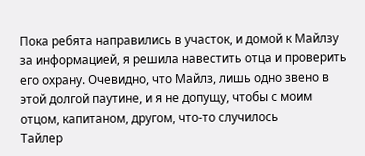Пока ребята направились в участок, и домой к Майлзу за информацией, я решила навестить отца и проверить его охрану. Очевидно, что Майлз, лишь одно звено в этой долгой паутине, и я не допущу, чтобы с моим отцом, капитаном, другом, что-то случилось
Тайлер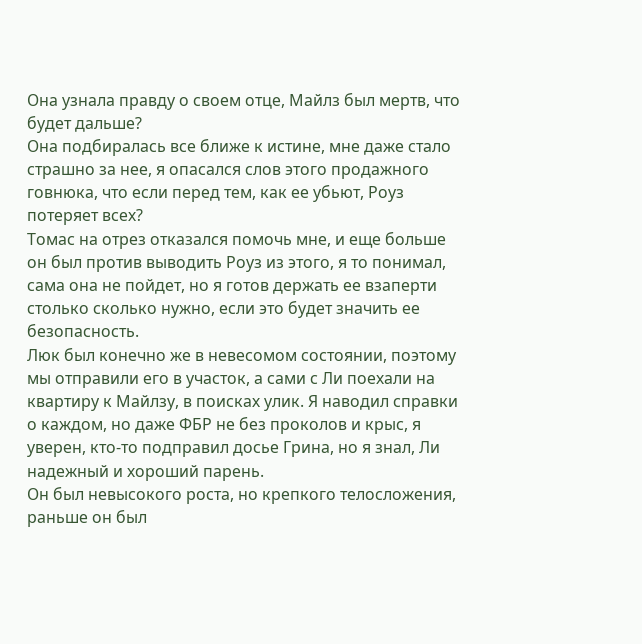Она узнала правду о своем отце, Майлз был мертв, что будет дальше?
Она подбиралась все ближе к истине, мне даже стало страшно за нее, я опасался слов этого продажного говнюка, что если перед тем, как ее убьют, Роуз потеряет всех?
Томас на отрез отказался помочь мне, и еще больше он был против выводить Роуз из этого, я то понимал, сама она не пойдет, но я готов держать ее взаперти столько сколько нужно, если это будет значить ее безопасность.
Люк был конечно же в невесомом состоянии, поэтому мы отправили его в участок, а сами с Ли поехали на квартиру к Майлзу, в поисках улик. Я наводил справки о каждом, но даже ФБР не без проколов и крыс, я уверен, кто-то подправил досье Грина, но я знал, Ли надежный и хороший парень.
Он был невысокого роста, но крепкого телосложения, раньше он был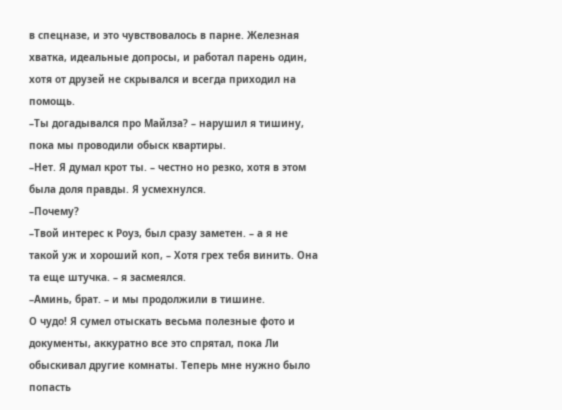в спецназе, и это чувствовалось в парне. Железная хватка, идеальные допросы, и работал парень один, хотя от друзей не скрывался и всегда приходил на помощь.
–Ты догадывался про Майлза? – нарушил я тишину, пока мы проводили обыск квартиры.
–Нет. Я думал крот ты. – честно но резко, хотя в этом была доля правды. Я усмехнулся.
–Почему?
–Твой интерес к Роуз, был сразу заметен. – а я не такой уж и хороший коп, – Хотя грех тебя винить. Она та еще штучка. – я засмеялся.
–Аминь, брат. – и мы продолжили в тишине.
О чудо! Я сумел отыскать весьма полезные фото и документы, аккуратно все это спрятал, пока Ли обыскивал другие комнаты. Теперь мне нужно было попасть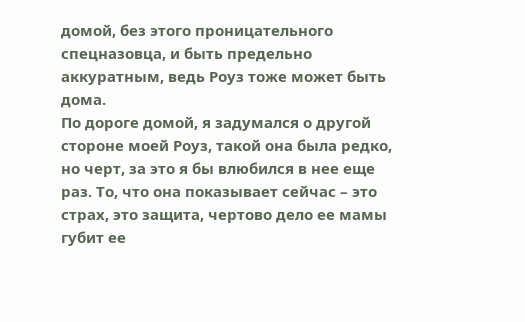домой, без этого проницательного спецназовца, и быть предельно аккуратным, ведь Роуз тоже может быть дома.
По дороге домой, я задумался о другой стороне моей Роуз, такой она была редко, но черт, за это я бы влюбился в нее еще раз. То, что она показывает сейчас – это страх, это защита, чертово дело ее мамы губит ее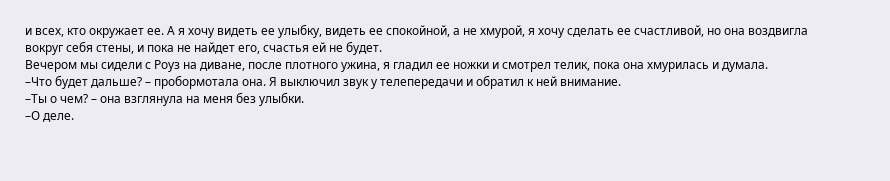и всех, кто окружает ее. А я хочу видеть ее улыбку, видеть ее спокойной, а не хмурой, я хочу сделать ее счастливой, но она воздвигла вокруг себя стены, и пока не найдет его, счастья ей не будет.
Вечером мы сидели с Роуз на диване, после плотного ужина, я гладил ее ножки и смотрел телик, пока она хмурилась и думала.
–Что будет дальше? – пробормотала она. Я выключил звук у телепередачи и обратил к ней внимание.
–Ты о чем? – она взглянула на меня без улыбки.
–О деле.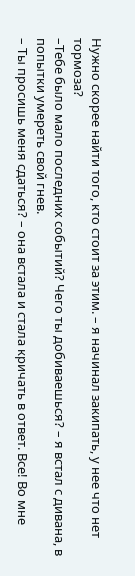Нужно скорее найти того, кто стоит за этим. – я начинал закипать, у нее что нет тормоза?
–Тебе было мало последних событий? Чего ты добиваешься? – я встал с дивана, в попытки умереть свой гнев.
– Ты просишь меня сдаться? – она встала и стала кричать в ответ. Все! Во мне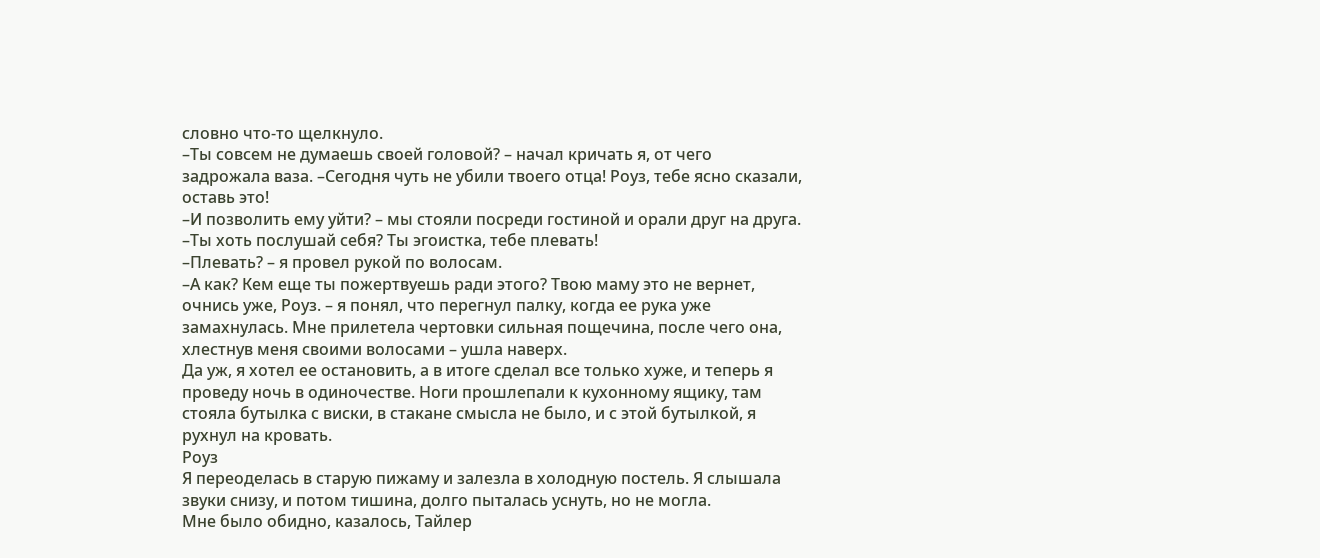словно что-то щелкнуло.
–Ты совсем не думаешь своей головой? – начал кричать я, от чего задрожала ваза. –Сегодня чуть не убили твоего отца! Роуз, тебе ясно сказали, оставь это!
–И позволить ему уйти? – мы стояли посреди гостиной и орали друг на друга.
–Ты хоть послушай себя? Ты эгоистка, тебе плевать!
–Плевать? – я провел рукой по волосам.
–А как? Кем еще ты пожертвуешь ради этого? Твою маму это не вернет, очнись уже, Роуз. – я понял, что перегнул палку, когда ее рука уже замахнулась. Мне прилетела чертовки сильная пощечина, после чего она, хлестнув меня своими волосами – ушла наверх.
Да уж, я хотел ее остановить, а в итоге сделал все только хуже, и теперь я проведу ночь в одиночестве. Ноги прошлепали к кухонному ящику, там стояла бутылка с виски, в стакане смысла не было, и с этой бутылкой, я рухнул на кровать.
Роуз
Я переоделась в старую пижаму и залезла в холодную постель. Я слышала звуки снизу, и потом тишина, долго пыталась уснуть, но не могла.
Мне было обидно, казалось, Тайлер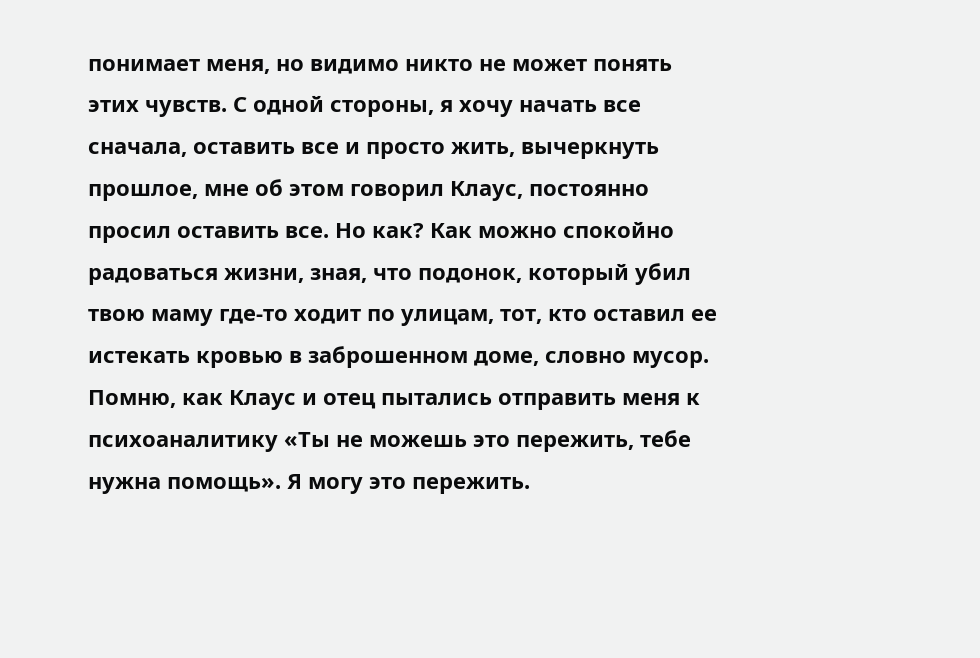понимает меня, но видимо никто не может понять этих чувств. С одной стороны, я хочу начать все сначала, оставить все и просто жить, вычеркнуть прошлое, мне об этом говорил Клаус, постоянно просил оставить все. Но как? Как можно спокойно радоваться жизни, зная, что подонок, который убил твою маму где-то ходит по улицам, тот, кто оставил ее истекать кровью в заброшенном доме, словно мусор.
Помню, как Клаус и отец пытались отправить меня к психоаналитику «Ты не можешь это пережить, тебе нужна помощь». Я могу это пережить.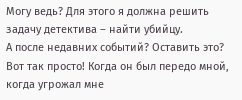Могу ведь? Для этого я должна решить задачу детектива – найти убийцу.
А после недавних событий? Оставить это? Вот так просто! Когда он был передо мной, когда угрожал мне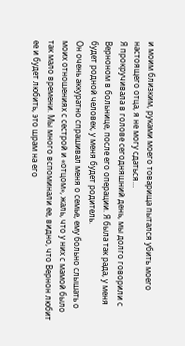и моим близким, руками моего товарища пытался убить моего настоящего отца, я не могу сдаться…
Я прокручивала в голове сегодняшний день, мы долго говорили с Верноном в больнице, после его операции. Я была так рада, у меня будет родной человек, у меня будет родитель.
Он очень аккуратно спрашивал меня о семье, ему больно слышать о моих отношениях с сестрой и «отцом», жаль, что у них с мамой было так мало времени. Мы много вспоминали ее, видно, что Вернон любит ее и будет любить, это шрам на его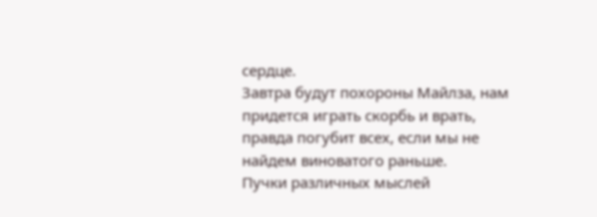сердце.
Завтра будут похороны Майлза, нам придется играть скорбь и врать, правда погубит всех, если мы не найдем виноватого раньше.
Пучки различных мыслей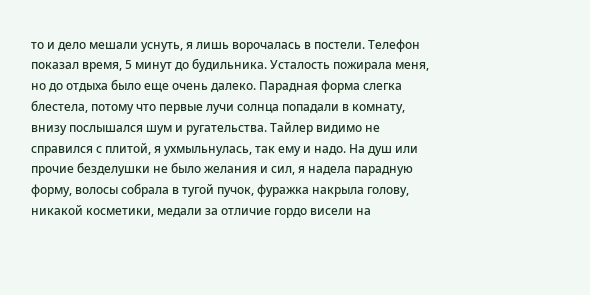то и дело мешали уснуть, я лишь ворочалась в постели. Телефон показал время, 5 минут до будильника. Усталость пожирала меня, но до отдыха было еще очень далеко. Парадная форма слегка блестела, потому что первые лучи солнца попадали в комнату, внизу послышался шум и ругательства. Тайлер видимо не справился с плитой, я ухмыльнулась, так ему и надо. На душ или прочие безделушки не было желания и сил, я надела парадную форму, волосы собрала в тугой пучок, фуражка накрыла голову, никакой косметики, медали за отличие гордо висели на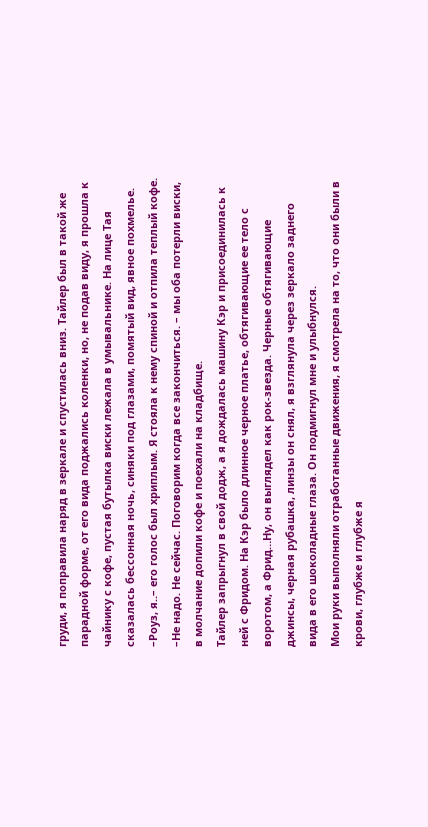груди, я поправила наряд в зеркале и спустилась вниз. Тайлер был в такой же парадной форме, от его вида поджались коленки, но, не подав виду, я прошла к чайнику с кофе, пустая бутылка виски лежала в умывальнике. На лице Тая сказалась бессонная ночь, синяки под глазами, помятый вид, явное похмелье.
–Роуз, я..– его голос был хриплым. Я стояла к нему спиной и отпила теплый кофе.
–Не надо. Не сейчас. Поговорим когда все закончиться. – мы оба потерли виски, в молчание допили кофе и поехали на кладбище.
Тайлер запрыгнул в свой додж, а я дождалась машину Кэр и присоединилась к ней с Фридом. На Кэр было длинное черное платье, обтягивающие ее тело с воротом, а Фрид…Ну, он выглядел как рок-звезда. Черные обтягивающие джинсы, черная рубашка, линзы он снял, я взглянула через зеркало заднего вида в его шоколадные глаза. Он подмигнул мне и улыбнулся.
Мои руки выполняли отработанные движения, я смотрела на то, что они были в крови, глубже и глубже я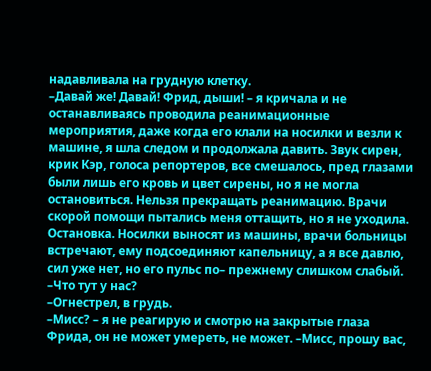надавливала на грудную клетку.
–Давай же! Давай! Фрид, дыши! – я кричала и не останавливаясь проводила реанимационные мероприятия, даже когда его клали на носилки и везли к машине, я шла следом и продолжала давить. Звук сирен, крик Кэр, голоса репортеров, все смешалось, пред глазами были лишь его кровь и цвет сирены, но я не могла остановиться. Нельзя прекращать реанимацию. Врачи скорой помощи пытались меня оттащить, но я не уходила. Остановка. Носилки выносят из машины, врачи больницы встречают, ему подсоединяют капельницу, а я все давлю, сил уже нет, но его пульс по– прежнему слишком слабый.
–Что тут у нас?
–Огнестрел, в грудь.
–Мисс? – я не реагирую и смотрю на закрытые глаза Фрида, он не может умереть, не может. –Мисс, прошу вас,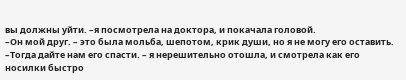вы должны уйти. –я посмотрела на доктора, и покачала головой.
–Он мой друг. – это была мольба, шепотом, крик души, но я не могу его оставить.
–Тогда дайте нам его спасти. – я нерешительно отошла, и смотрела как его носилки быстро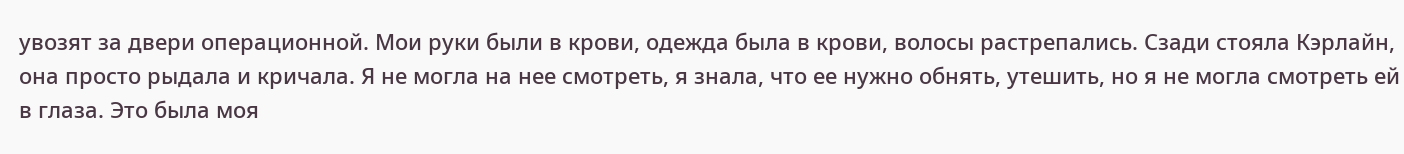увозят за двери операционной. Мои руки были в крови, одежда была в крови, волосы растрепались. Сзади стояла Кэрлайн, она просто рыдала и кричала. Я не могла на нее смотреть, я знала, что ее нужно обнять, утешить, но я не могла смотреть ей в глаза. Это была моя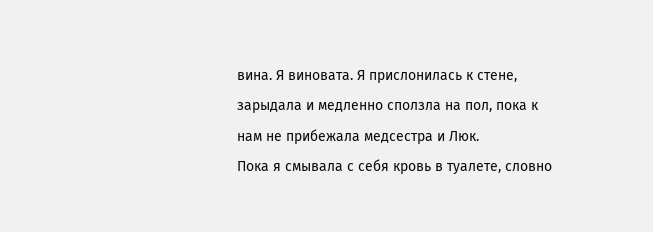вина. Я виновата. Я прислонилась к стене, зарыдала и медленно сползла на пол, пока к нам не прибежала медсестра и Люк.
Пока я смывала с себя кровь в туалете, словно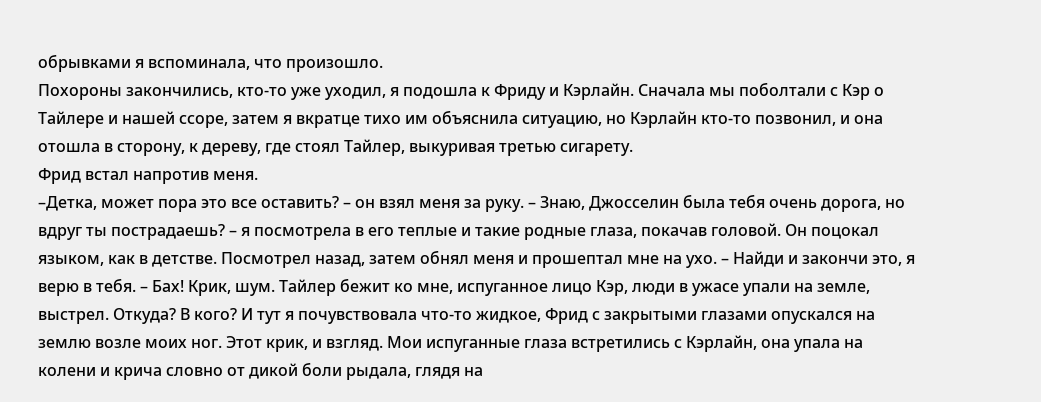обрывками я вспоминала, что произошло.
Похороны закончились, кто-то уже уходил, я подошла к Фриду и Кэрлайн. Сначала мы поболтали с Кэр о Тайлере и нашей ссоре, затем я вкратце тихо им объяснила ситуацию, но Кэрлайн кто-то позвонил, и она отошла в сторону, к дереву, где стоял Тайлер, выкуривая третью сигарету.
Фрид встал напротив меня.
–Детка, может пора это все оставить? – он взял меня за руку. – Знаю, Джосселин была тебя очень дорога, но вдруг ты пострадаешь? – я посмотрела в его теплые и такие родные глаза, покачав головой. Он поцокал языком, как в детстве. Посмотрел назад, затем обнял меня и прошептал мне на ухо. – Найди и закончи это, я верю в тебя. – Бах! Крик, шум. Тайлер бежит ко мне, испуганное лицо Кэр, люди в ужасе упали на земле, выстрел. Откуда? В кого? И тут я почувствовала что-то жидкое, Фрид с закрытыми глазами опускался на землю возле моих ног. Этот крик, и взгляд. Мои испуганные глаза встретились с Кэрлайн, она упала на колени и крича словно от дикой боли рыдала, глядя на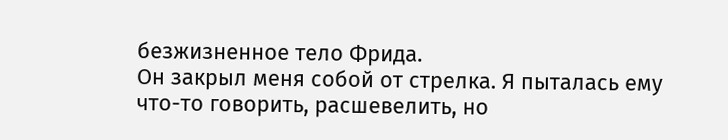безжизненное тело Фрида.
Он закрыл меня собой от стрелка. Я пыталась ему что-то говорить, расшевелить, но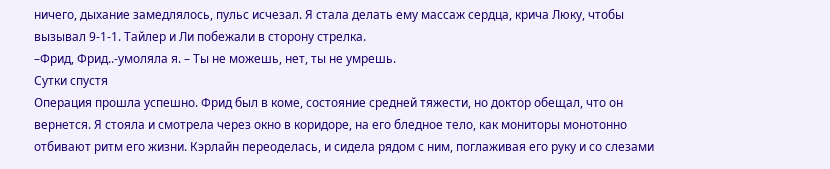ничего, дыхание замедлялось, пульс исчезал. Я стала делать ему массаж сердца, крича Люку, чтобы вызывал 9-1-1. Тайлер и Ли побежали в сторону стрелка.
–Фрид, Фрид..-умоляла я. – Ты не можешь, нет, ты не умрешь.
Сутки спустя
Операция прошла успешно. Фрид был в коме, состояние средней тяжести, но доктор обещал, что он вернется. Я стояла и смотрела через окно в коридоре, на его бледное тело, как мониторы монотонно отбивают ритм его жизни. Кэрлайн переоделась, и сидела рядом с ним, поглаживая его руку и со слезами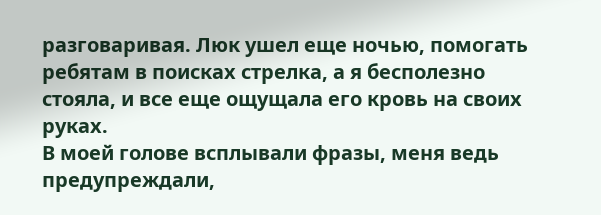разговаривая. Люк ушел еще ночью, помогать ребятам в поисках стрелка, а я бесполезно стояла, и все еще ощущала его кровь на своих руках.
В моей голове всплывали фразы, меня ведь предупреждали,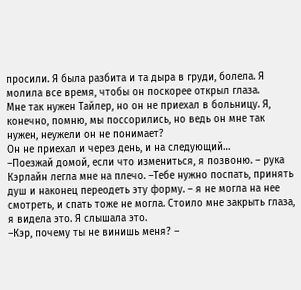просили. Я была разбита и та дыра в груди, болела. Я молила все время, чтобы он поскорее открыл глаза.
Мне так нужен Тайлер, но он не приехал в больницу. Я, конечно, помню, мы поссорились, но ведь он мне так нужен, неужели он не понимает?
Он не приехал и через день, и на следующий…
–Поезжай домой, если что измениться, я позвоню. – рука Кэрлайн легла мне на плечо. –Тебе нужно поспать, принять душ и наконец переодеть эту форму. – я не могла на нее смотреть, и спать тоже не могла. Стоило мне закрыть глаза, я видела это. Я слышала это.
–Кэр, почему ты не винишь меня? –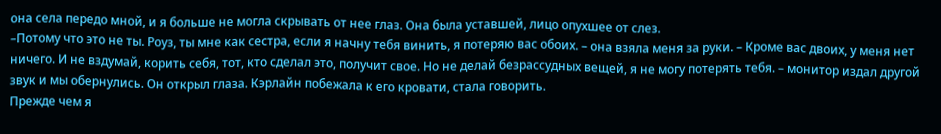она села передо мной, и я больше не могла скрывать от нее глаз. Она была уставшей, лицо опухшее от слез.
–Потому что это не ты. Роуз, ты мне как сестра, если я начну тебя винить, я потеряю вас обоих. – она взяла меня за руки. – Кроме вас двоих, у меня нет ничего. И не вздумай, корить себя, тот, кто сделал это, получит свое. Но не делай безрассудных вещей, я не могу потерять тебя. – монитор издал другой звук и мы обернулись. Он открыл глаза. Кэрлайн побежала к его кровати, стала говорить.
Прежде чем я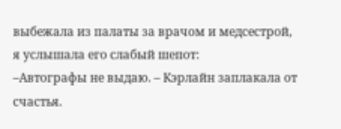выбежала из палаты за врачом и медсестрой, я услышала его слабый шепот:
–Автографы не выдаю. – Кэрлайн заплакала от счастья.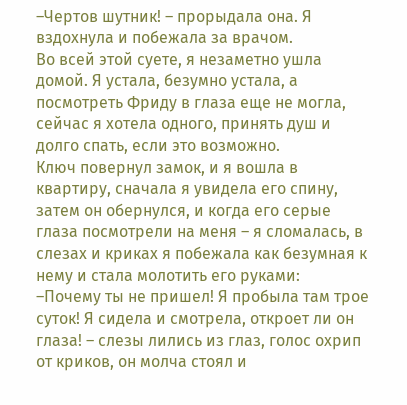–Чертов шутник! – прорыдала она. Я вздохнула и побежала за врачом.
Во всей этой суете, я незаметно ушла домой. Я устала, безумно устала, а посмотреть Фриду в глаза еще не могла, сейчас я хотела одного, принять душ и долго спать, если это возможно.
Ключ повернул замок, и я вошла в квартиру, сначала я увидела его спину, затем он обернулся, и когда его серые глаза посмотрели на меня – я сломалась, в слезах и криках я побежала как безумная к нему и стала молотить его руками:
–Почему ты не пришел! Я пробыла там трое суток! Я сидела и смотрела, откроет ли он глаза! – слезы лились из глаз, голос охрип от криков, он молча стоял и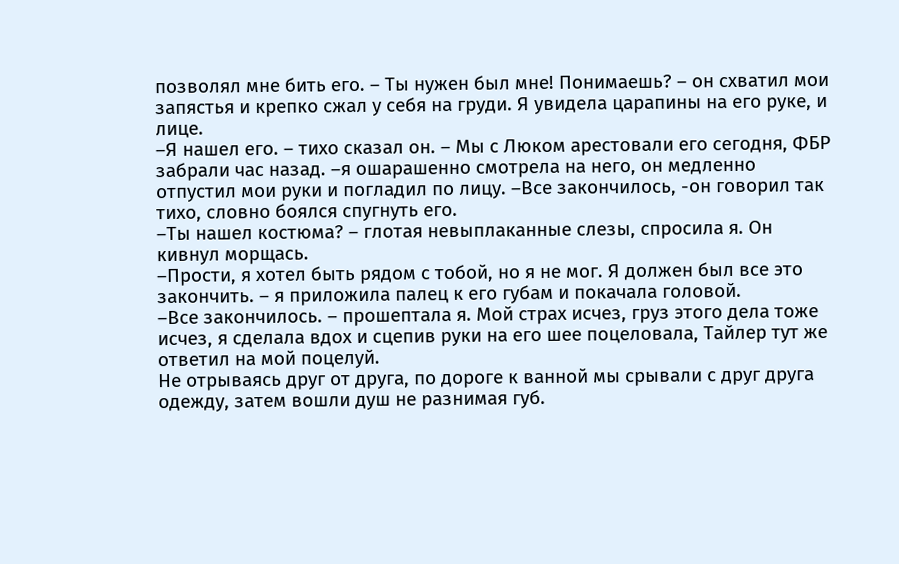позволял мне бить его. – Ты нужен был мне! Понимаешь? – он схватил мои запястья и крепко сжал у себя на груди. Я увидела царапины на его руке, и лице.
–Я нашел его. – тихо сказал он. – Мы с Люком арестовали его сегодня, ФБР забрали час назад. –я ошарашенно смотрела на него, он медленно отпустил мои руки и погладил по лицу. –Все закончилось, -он говорил так тихо, словно боялся спугнуть его.
–Ты нашел костюма? – глотая невыплаканные слезы, спросила я. Он кивнул морщась.
–Прости, я хотел быть рядом с тобой, но я не мог. Я должен был все это закончить. – я приложила палец к его губам и покачала головой.
–Все закончилось. – прошептала я. Мой страх исчез, груз этого дела тоже исчез, я сделала вдох и сцепив руки на его шее поцеловала, Тайлер тут же ответил на мой поцелуй.
Не отрываясь друг от друга, по дороге к ванной мы срывали с друг друга одежду, затем вошли душ не разнимая губ.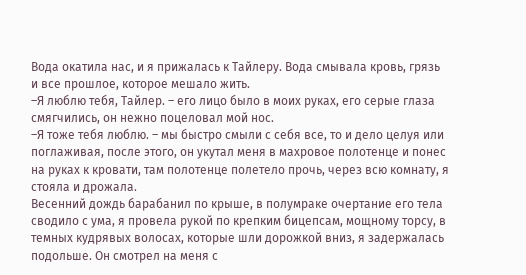Вода окатила нас, и я прижалась к Тайлеру. Вода смывала кровь, грязь и все прошлое, которое мешало жить.
–Я люблю тебя, Тайлер. – его лицо было в моих руках, его серые глаза смягчились, он нежно поцеловал мой нос.
–Я тоже тебя люблю. – мы быстро смыли с себя все, то и дело целуя или поглаживая, после этого, он укутал меня в махровое полотенце и понес на руках к кровати, там полотенце полетело прочь, через всю комнату, я стояла и дрожала.
Весенний дождь барабанил по крыше, в полумраке очертание его тела сводило с ума, я провела рукой по крепким бицепсам, мощному торсу, в темных кудрявых волосах, которые шли дорожкой вниз, я задержалась подольше. Он смотрел на меня с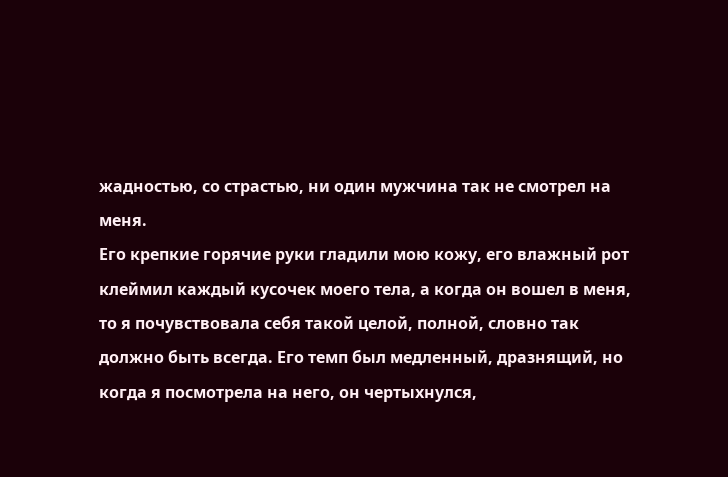жадностью, со страстью, ни один мужчина так не смотрел на меня.
Его крепкие горячие руки гладили мою кожу, его влажный рот клеймил каждый кусочек моего тела, а когда он вошел в меня, то я почувствовала себя такой целой, полной, словно так должно быть всегда. Его темп был медленный, дразнящий, но когда я посмотрела на него, он чертыхнулся,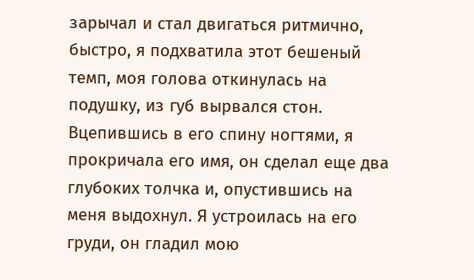зарычал и стал двигаться ритмично, быстро, я подхватила этот бешеный темп, моя голова откинулась на подушку, из губ вырвался стон. Вцепившись в его спину ногтями, я прокричала его имя, он сделал еще два глубоких толчка и, опустившись на меня выдохнул. Я устроилась на его груди, он гладил мою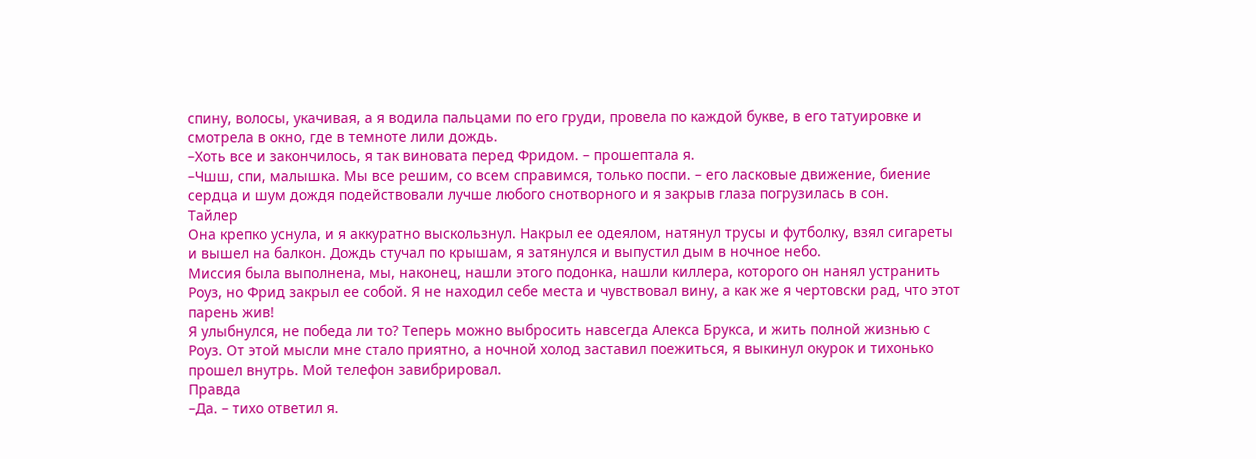спину, волосы, укачивая, а я водила пальцами по его груди, провела по каждой букве, в его татуировке и смотрела в окно, где в темноте лили дождь.
–Хоть все и закончилось, я так виновата перед Фридом. – прошептала я.
–Чшш, спи, малышка. Мы все решим, со всем справимся, только поспи. – его ласковые движение, биение сердца и шум дождя подействовали лучше любого снотворного и я закрыв глаза погрузилась в сон.
Тайлер
Она крепко уснула, и я аккуратно выскользнул. Накрыл ее одеялом, натянул трусы и футболку, взял сигареты и вышел на балкон. Дождь стучал по крышам, я затянулся и выпустил дым в ночное небо.
Миссия была выполнена, мы, наконец, нашли этого подонка, нашли киллера, которого он нанял устранить Роуз, но Фрид закрыл ее собой. Я не находил себе места и чувствовал вину, а как же я чертовски рад, что этот парень жив!
Я улыбнулся, не победа ли то? Теперь можно выбросить навсегда Алекса Брукса, и жить полной жизнью с Роуз. От этой мысли мне стало приятно, а ночной холод заставил поежиться, я выкинул окурок и тихонько прошел внутрь. Мой телефон завибрировал.
Правда
–Да. – тихо ответил я.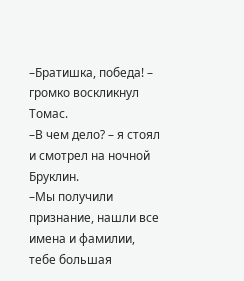–Братишка, победа! – громко воскликнул Томас.
–В чем дело? – я стоял и смотрел на ночной Бруклин.
–Мы получили признание, нашли все имена и фамилии, тебе большая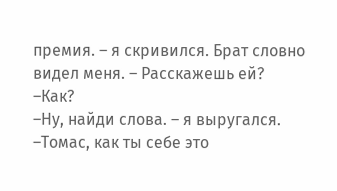премия. – я скривился. Брат словно видел меня. – Расскажешь ей?
–Как?
–Ну, найди слова. – я выругался.
–Томас, как ты себе это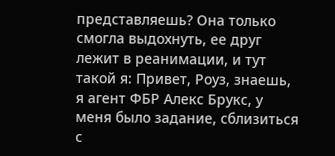представляешь? Она только смогла выдохнуть, ее друг лежит в реанимации, и тут такой я: Привет, Роуз, знаешь, я агент ФБР Алекс Брукс, у меня было задание, сблизиться с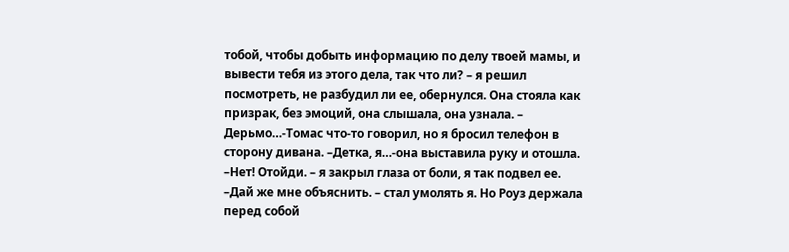тобой, чтобы добыть информацию по делу твоей мамы, и вывести тебя из этого дела, так что ли? – я решил посмотреть, не разбудил ли ее, обернулся. Она стояла как призрак, без эмоций, она слышала, она узнала. – Дерьмо…-Томас что-то говорил, но я бросил телефон в сторону дивана. –Детка, я…-она выставила руку и отошла.
–Нет! Отойди. – я закрыл глаза от боли, я так подвел ее.
–Дай же мне объяснить. – стал умолять я. Но Роуз держала перед собой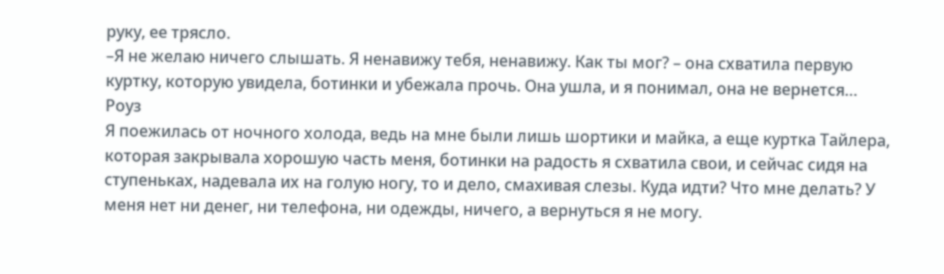руку, ее трясло.
–Я не желаю ничего слышать. Я ненавижу тебя, ненавижу. Как ты мог? – она схватила первую куртку, которую увидела, ботинки и убежала прочь. Она ушла, и я понимал, она не вернется…
Роуз
Я поежилась от ночного холода, ведь на мне были лишь шортики и майка, а еще куртка Тайлера, которая закрывала хорошую часть меня, ботинки на радость я схватила свои, и сейчас сидя на ступеньках, надевала их на голую ногу, то и дело, смахивая слезы. Куда идти? Что мне делать? У меня нет ни денег, ни телефона, ни одежды, ничего, а вернуться я не могу.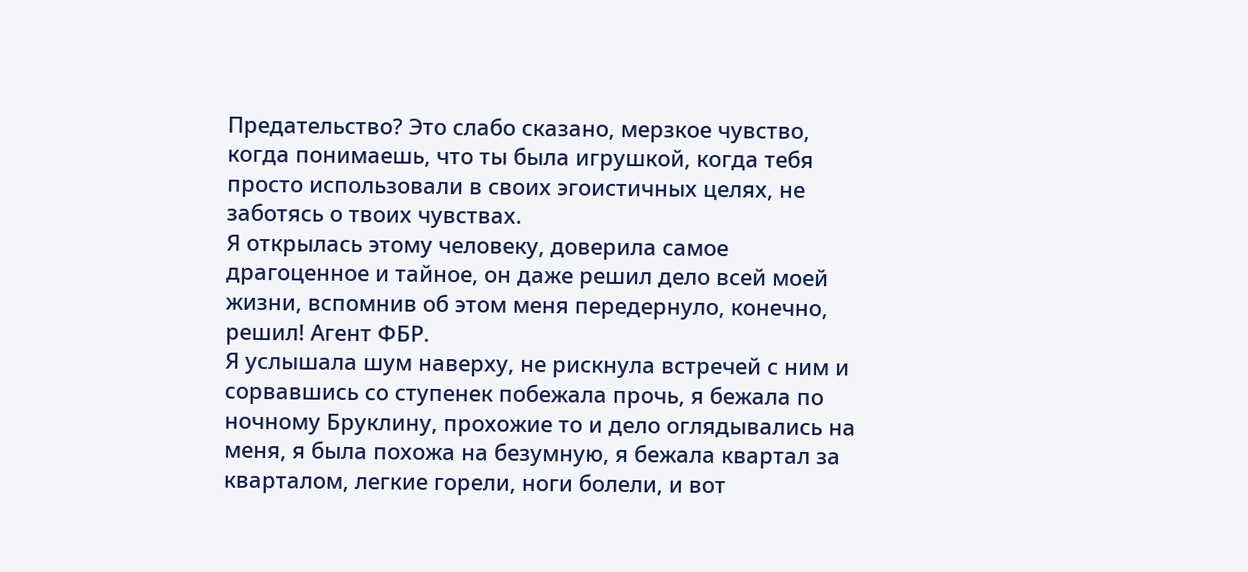Предательство? Это слабо сказано, мерзкое чувство, когда понимаешь, что ты была игрушкой, когда тебя просто использовали в своих эгоистичных целях, не заботясь о твоих чувствах.
Я открылась этому человеку, доверила самое драгоценное и тайное, он даже решил дело всей моей жизни, вспомнив об этом меня передернуло, конечно, решил! Агент ФБР.
Я услышала шум наверху, не рискнула встречей с ним и сорвавшись со ступенек побежала прочь, я бежала по ночному Бруклину, прохожие то и дело оглядывались на меня, я была похожа на безумную, я бежала квартал за кварталом, легкие горели, ноги болели, и вот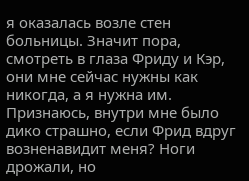я оказалась возле стен больницы. Значит пора, смотреть в глаза Фриду и Кэр, они мне сейчас нужны как никогда, а я нужна им.
Признаюсь, внутри мне было дико страшно, если Фрид вдруг возненавидит меня? Ноги дрожали, но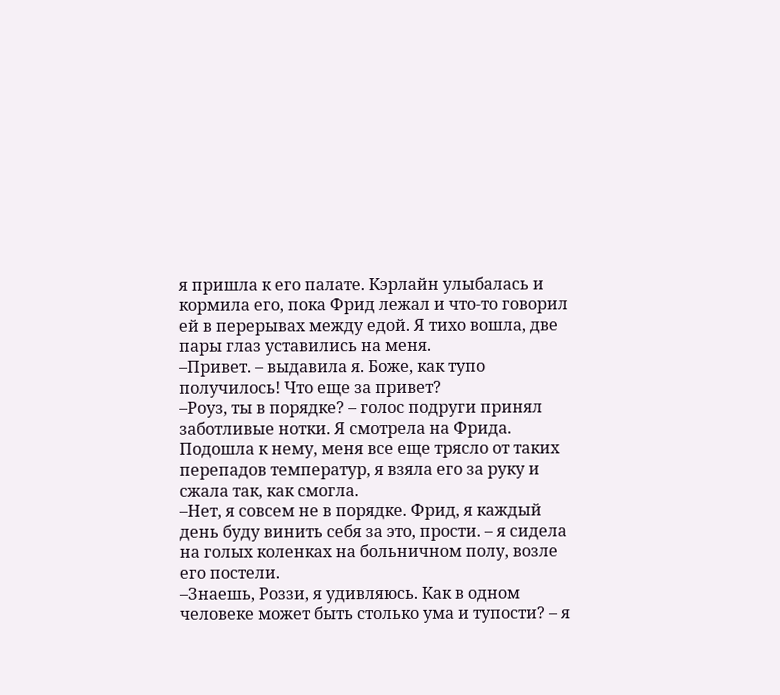я пришла к его палате. Кэрлайн улыбалась и кормила его, пока Фрид лежал и что-то говорил ей в перерывах между едой. Я тихо вошла, две пары глаз уставились на меня.
–Привет. – выдавила я. Боже, как тупо получилось! Что еще за привет?
–Роуз, ты в порядке? – голос подруги принял заботливые нотки. Я смотрела на Фрида. Подошла к нему, меня все еще трясло от таких перепадов температур, я взяла его за руку и сжала так, как смогла.
–Нет, я совсем не в порядке. Фрид, я каждый день буду винить себя за это, прости. – я сидела на голых коленках на больничном полу, возле его постели.
–Знаешь, Роззи, я удивляюсь. Как в одном человеке может быть столько ума и тупости? – я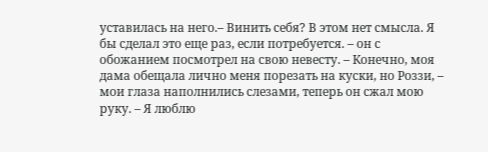уставилась на него.– Винить себя? В этом нет смысла. Я бы сделал это еще раз, если потребуется. – он с обожанием посмотрел на свою невесту. – Конечно, моя дама обещала лично меня порезать на куски, но Роззи, – мои глаза наполнились слезами, теперь он сжал мою руку. – Я люблю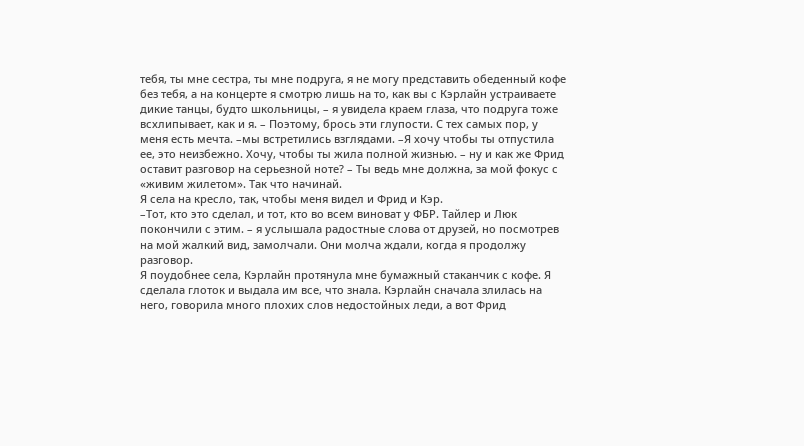тебя, ты мне сестра, ты мне подруга, я не могу представить обеденный кофе без тебя, а на концерте я смотрю лишь на то, как вы с Кэрлайн устраиваете дикие танцы, будто школьницы, – я увидела краем глаза, что подруга тоже всхлипывает, как и я. – Поэтому, брось эти глупости. С тех самых пор, у меня есть мечта. –мы встретились взглядами. –Я хочу чтобы ты отпустила ее, это неизбежно. Хочу, чтобы ты жила полной жизнью. – ну и как же Фрид оставит разговор на серьезной ноте? – Ты ведь мне должна, за мой фокус с «живим жилетом». Так что начинай.
Я села на кресло, так, чтобы меня видел и Фрид и Кэр.
–Тот, кто это сделал, и тот, кто во всем виноват у ФБР. Тайлер и Люк покончили с этим. – я услышала радостные слова от друзей, но посмотрев на мой жалкий вид, замолчали. Они молча ждали, когда я продолжу разговор.
Я поудобнее села, Кэрлайн протянула мне бумажный стаканчик с кофе. Я сделала глоток и выдала им все, что знала. Кэрлайн сначала злилась на него, говорила много плохих слов недостойных леди, а вот Фрид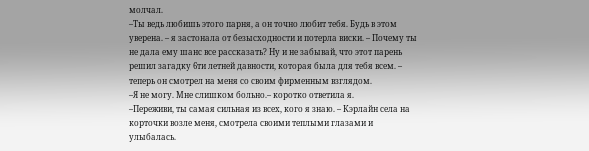молчал.
–Ты ведь любишь этого парня, а он точно любит тебя. Будь в этом уверена. – я застонала от безысходности и потерла виски. – Почему ты не дала ему шанс все рассказать? Ну и не забывай, что этот парень решил загадку 6ти летней давности, которая была для тебя всем. – теперь он смотрел на меня со своим фирменным взглядом.
–Я не могу. Мне слишком больно.– коротко ответила я.
–Переживи, ты самая сильная из всех, кого я знаю. – Кэрлайн села на корточки возле меня, смотрела своими теплыми глазами и улыбалась.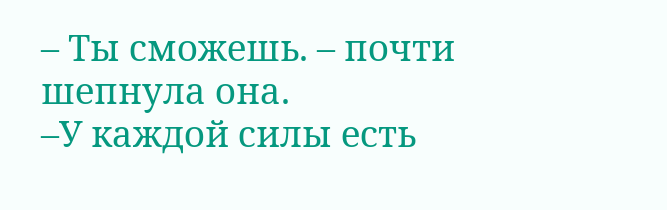– Ты сможешь. – почти шепнула она.
–У каждой силы есть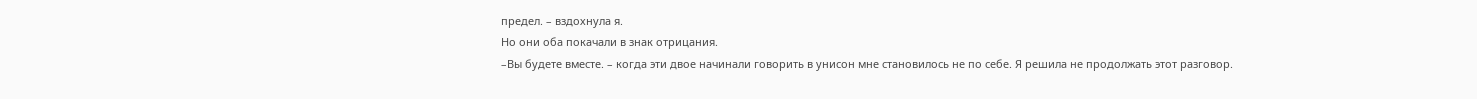предел. – вздохнула я.
Но они оба покачали в знак отрицания.
–Вы будете вместе. – когда эти двое начинали говорить в унисон мне становилось не по себе. Я решила не продолжать этот разговор.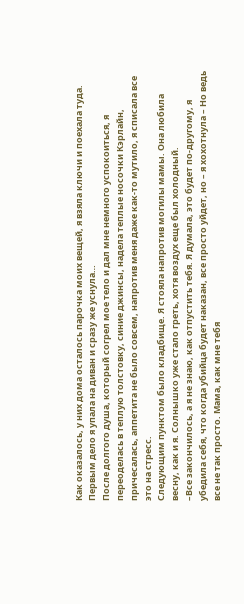Как оказалось, у них дома осталось парочка моих вещей, я взяла ключи и поехала туда. Первым дело я упала на диван и сразу же уснула…
После долгого душа, который согрел мое тело и дал мне немного успокоиться, я переоделась в теплую толстовку, синие джинсы, надела теплые носочки Кэрлайн, причесалась, аппетита не было совсем, напротив меня даже как-то мутило, я списала все это на стресс.
Следующим пунктом было кладбище. Я стояла напротив могилы мамы. Она любила весну, как и я. Солнышко уже стало греть, хотя воздух еще был холодный.
–Все закончилось, а я не знаю, как отпустить тебя. Я думала, это будет по-другому, я убедила себя, что когда убийца будет наказан, все просто уйдет, но – я хохотнула – Но ведь все не так просто. Мама, как мне тебя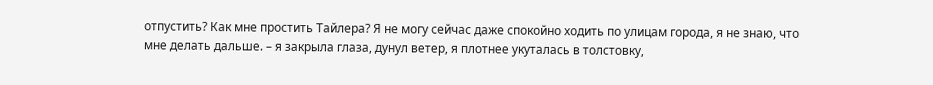отпустить? Как мне простить Тайлера? Я не могу сейчас даже спокойно ходить по улицам города, я не знаю, что мне делать дальше. – я закрыла глаза, дунул ветер, я плотнее укуталась в толстовку,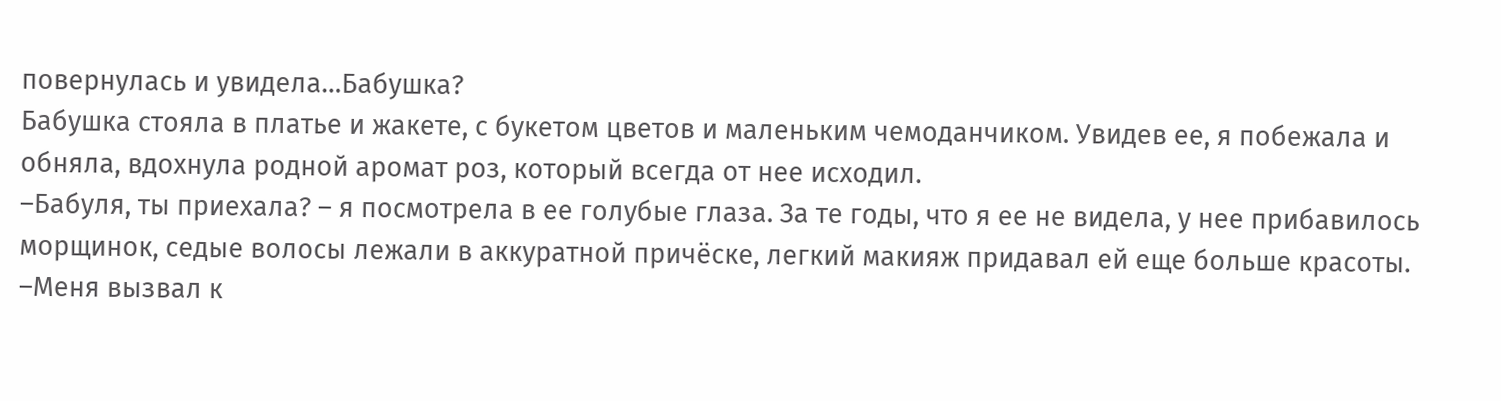повернулась и увидела…Бабушка?
Бабушка стояла в платье и жакете, с букетом цветов и маленьким чемоданчиком. Увидев ее, я побежала и обняла, вдохнула родной аромат роз, который всегда от нее исходил.
–Бабуля, ты приехала? – я посмотрела в ее голубые глаза. За те годы, что я ее не видела, у нее прибавилось морщинок, седые волосы лежали в аккуратной причёске, легкий макияж придавал ей еще больше красоты.
–Меня вызвал к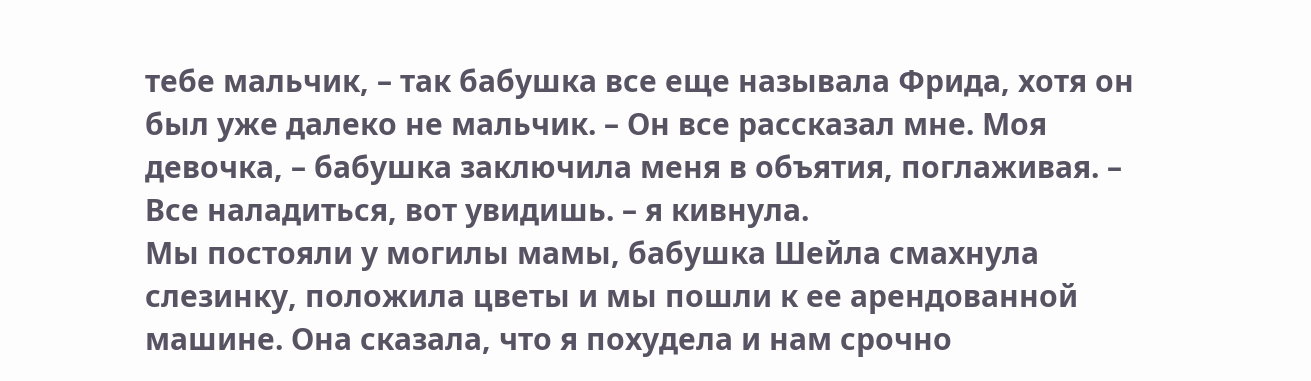тебе мальчик, – так бабушка все еще называла Фрида, хотя он был уже далеко не мальчик. – Он все рассказал мне. Моя девочка, – бабушка заключила меня в объятия, поглаживая. – Все наладиться, вот увидишь. – я кивнула.
Мы постояли у могилы мамы, бабушка Шейла смахнула слезинку, положила цветы и мы пошли к ее арендованной машине. Она сказала, что я похудела и нам срочно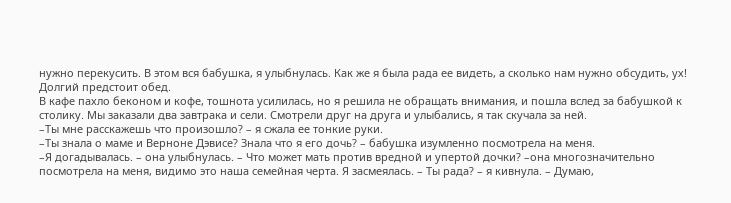нужно перекусить. В этом вся бабушка, я улыбнулась. Как же я была рада ее видеть, а сколько нам нужно обсудить, ух! Долгий предстоит обед.
В кафе пахло беконом и кофе, тошнота усилилась, но я решила не обращать внимания, и пошла вслед за бабушкой к столику. Мы заказали два завтрака и сели. Смотрели друг на друга и улыбались, я так скучала за ней.
–Ты мне расскажешь что произошло? – я сжала ее тонкие руки.
–Ты знала о маме и Верноне Дэвисе? Знала что я его дочь? – бабушка изумленно посмотрела на меня.
–Я догадывалась. – она улыбнулась. – Что может мать против вредной и упертой дочки? –она многозначительно посмотрела на меня, видимо это наша семейная черта. Я засмеялась. – Ты рада? – я кивнула. – Думаю,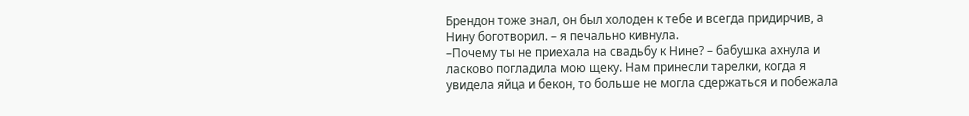Брендон тоже знал, он был холоден к тебе и всегда придирчив, а Нину боготворил. – я печально кивнула.
–Почему ты не приехала на свадьбу к Нине? – бабушка ахнула и ласково погладила мою щеку. Нам принесли тарелки, когда я увидела яйца и бекон, то больше не могла сдержаться и побежала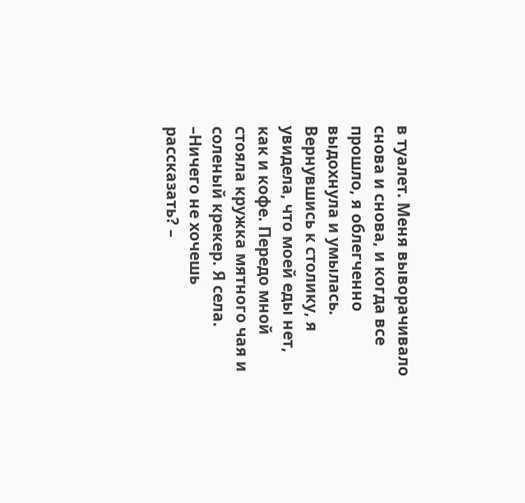в туалет. Меня выворачивало снова и снова, и когда все прошло, я облегченно выдохнула и умылась.
Вернувшись к столику, я увидела, что моей еды нет, как и кофе. Передо мной стояла кружка мятного чая и соленый крекер. Я села.
–Ничего не хочешь рассказать? –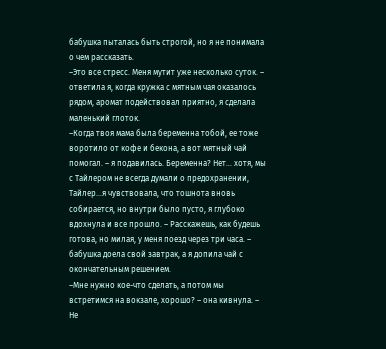бабушка пыталась быть строгой, но я не понимала о чем рассказать.
–Это все стресс. Меня мутит уже несколько суток. – ответила я, когда кружка с мятным чая оказалось рядом, аромат подействовал приятно, я сделала маленький глоток.
–Когда твоя мама была беременна тобой, ее тоже воротило от кофе и бекона, а вот мятный чай помогал. – я подавилась. Беременна? Нет… хотя, мы с Тайлером не всегда думали о предохранении, Тайлер…я чувствовала, что тошнота вновь собирается, но внутри было пусто, я глубоко вдохнула и все прошло. – Расскажешь, как будешь готова, но милая, у меня поезд через три часа. – бабушка доела свой завтрак, а я допила чай с окончательным решением.
–Мне нужно кое-что сделать, а потом мы встретимся на вокзале, хорошо? – она кивнула. – Не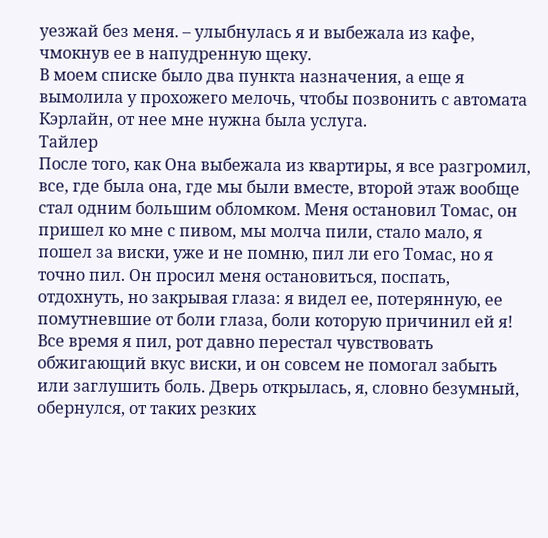уезжай без меня. – улыбнулась я и выбежала из кафе, чмокнув ее в напудренную щеку.
В моем списке было два пункта назначения, а еще я вымолила у прохожего мелочь, чтобы позвонить с автомата Кэрлайн, от нее мне нужна была услуга.
Тайлер
После того, как Она выбежала из квартиры, я все разгромил, все, где была она, где мы были вместе, второй этаж вообще стал одним большим обломком. Меня остановил Томас, он пришел ко мне с пивом, мы молча пили, стало мало, я пошел за виски, уже и не помню, пил ли его Томас, но я точно пил. Он просил меня остановиться, поспать, отдохнуть, но закрывая глаза: я видел ее, потерянную, ее помутневшие от боли глаза, боли которую причинил ей я!
Все время я пил, рот давно перестал чувствовать обжигающий вкус виски, и он совсем не помогал забыть или заглушить боль. Дверь открылась, я, словно безумный, обернулся, от таких резких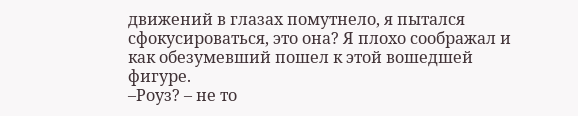движений в глазах помутнело, я пытался сфокусироваться, это она? Я плохо соображал и как обезумевший пошел к этой вошедшей фигуре.
–Роуз? – не то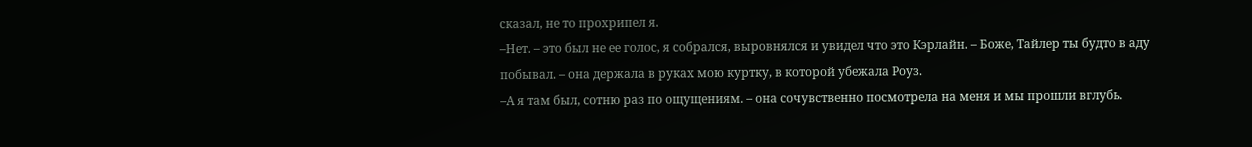сказал, не то прохрипел я.
–Нет. – это был не ее голос, я собрался, выровнялся и увидел что это Кэрлайн. – Боже, Тайлер ты будто в аду побывал. – она держала в руках мою куртку, в которой убежала Роуз.
–А я там был, сотню раз по ощущениям. – она сочувственно посмотрела на меня и мы прошли вглубь.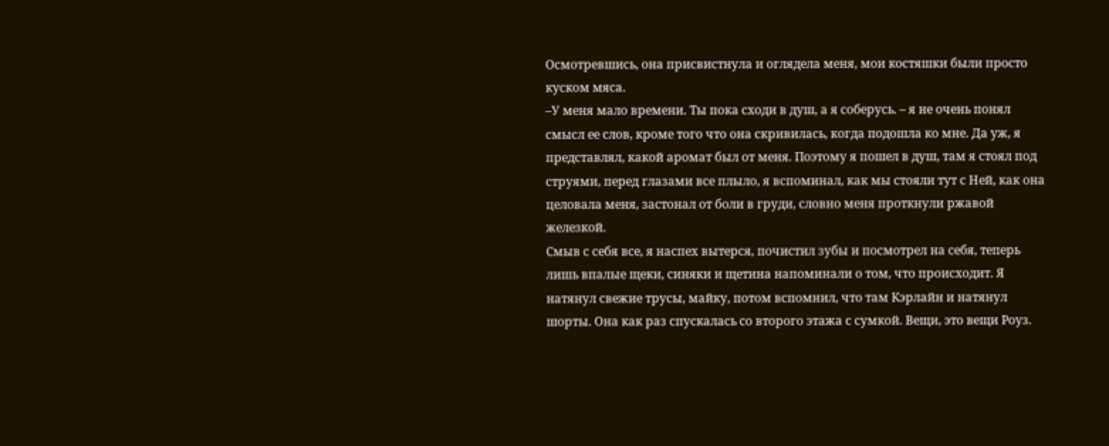Осмотревшись, она присвистнула и оглядела меня, мои костяшки были просто куском мяса.
–У меня мало времени. Ты пока сходи в душ, а я соберусь. – я не очень понял смысл ее слов, кроме того что она скривилась, когда подошла ко мне. Да уж, я представлял, какой аромат был от меня. Поэтому я пошел в душ, там я стоял под струями, перед глазами все плыло, я вспоминал, как мы стояли тут с Ней, как она целовала меня, застонал от боли в груди, словно меня проткнули ржавой железкой.
Смыв с себя все, я наспех вытерся, почистил зубы и посмотрел на себя, теперь лишь впалые щеки, синяки и щетина напоминали о том, что происходит. Я натянул свежие трусы, майку, потом вспомнил, что там Кэрлайн и натянул шорты. Она как раз спускалась со второго этажа с сумкой. Вещи, это вещи Роуз.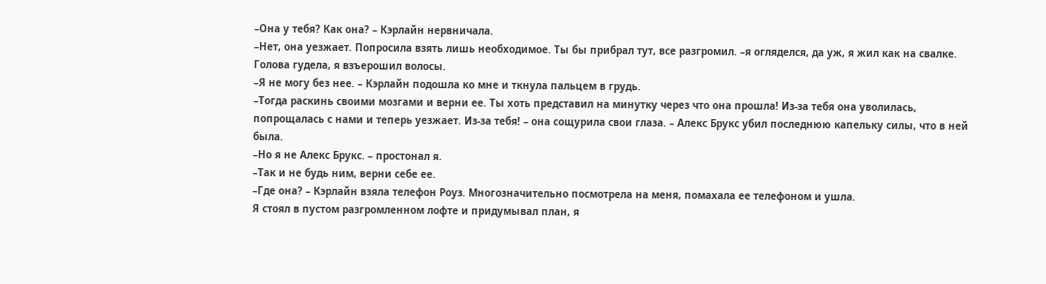–Она у тебя? Как она? – Кэрлайн нервничала.
–Нет, она уезжает. Попросила взять лишь необходимое. Ты бы прибрал тут, все разгромил. –я огляделся, да уж, я жил как на свалке. Голова гудела, я взъерошил волосы.
–Я не могу без нее. – Кэрлайн подошла ко мне и ткнула пальцем в грудь.
–Тогда раскинь своими мозгами и верни ее. Ты хоть представил на минутку через что она прошла! Из-за тебя она уволилась, попрощалась с нами и теперь уезжает. Из-за тебя! – она сощурила свои глаза. – Алекс Брукс убил последнюю капельку силы, что в ней была.
–Но я не Алекс Брукс. – простонал я.
–Так и не будь ним, верни себе ее.
–Где она? – Кэрлайн взяла телефон Роуз. Многозначительно посмотрела на меня, помахала ее телефоном и ушла.
Я стоял в пустом разгромленном лофте и придумывал план, я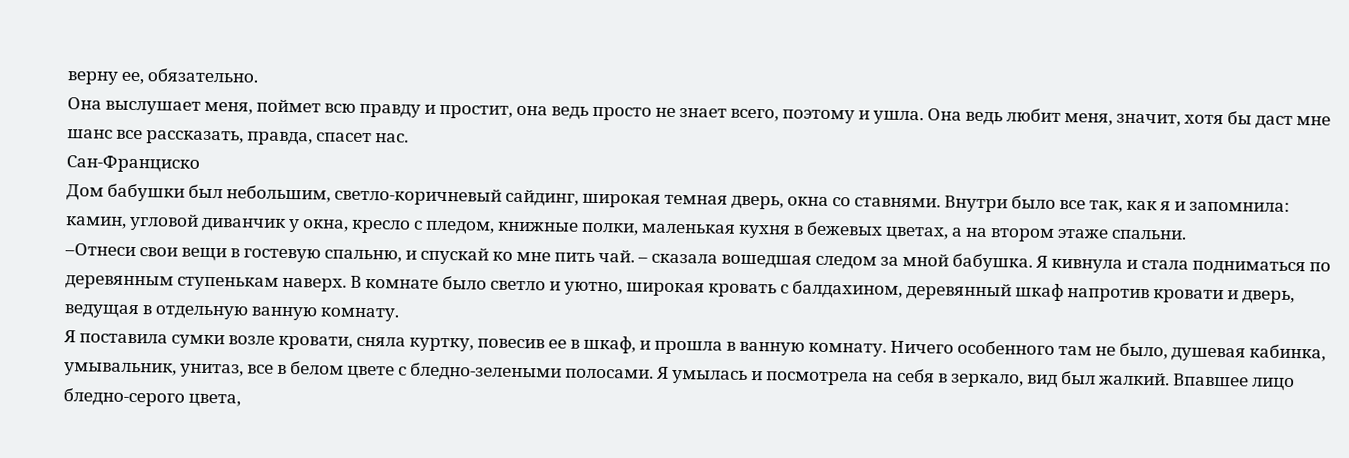верну ее, обязательно.
Она выслушает меня, поймет всю правду и простит, она ведь просто не знает всего, поэтому и ушла. Она ведь любит меня, значит, хотя бы даст мне шанс все рассказать, правда, спасет нас.
Сан-Франциско
Дом бабушки был небольшим, светло-коричневый сайдинг, широкая темная дверь, окна со ставнями. Внутри было все так, как я и запомнила: камин, угловой диванчик у окна, кресло с пледом, книжные полки, маленькая кухня в бежевых цветах, а на втором этаже спальни.
–Отнеси свои вещи в гостевую спальню, и спускай ко мне пить чай. – сказала вошедшая следом за мной бабушка. Я кивнула и стала подниматься по деревянным ступенькам наверх. В комнате было светло и уютно, широкая кровать с балдахином, деревянный шкаф напротив кровати и дверь, ведущая в отдельную ванную комнату.
Я поставила сумки возле кровати, сняла куртку, повесив ее в шкаф, и прошла в ванную комнату. Ничего особенного там не было, душевая кабинка, умывальник, унитаз, все в белом цвете с бледно-зелеными полосами. Я умылась и посмотрела на себя в зеркало, вид был жалкий. Впавшее лицо бледно-серого цвета,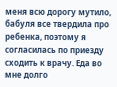меня всю дорогу мутило, бабуля все твердила про ребенка, поэтому я согласилась по приезду сходить к врачу. Еда во мне долго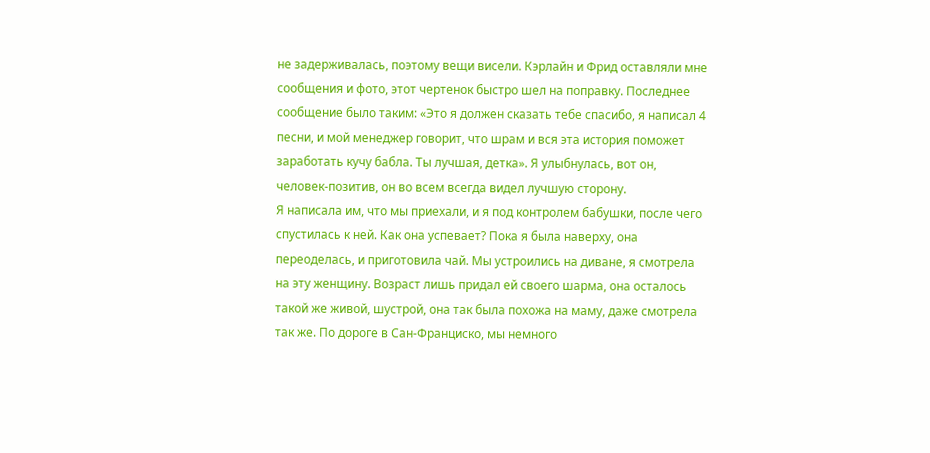не задерживалась, поэтому вещи висели. Кэрлайн и Фрид оставляли мне сообщения и фото, этот чертенок быстро шел на поправку. Последнее сообщение было таким: «Это я должен сказать тебе спасибо, я написал 4 песни, и мой менеджер говорит, что шрам и вся эта история поможет заработать кучу бабла. Ты лучшая, детка». Я улыбнулась, вот он, человек-позитив, он во всем всегда видел лучшую сторону.
Я написала им, что мы приехали, и я под контролем бабушки, после чего спустилась к ней. Как она успевает? Пока я была наверху, она переоделась, и приготовила чай. Мы устроились на диване, я смотрела на эту женщину. Возраст лишь придал ей своего шарма, она осталось такой же живой, шустрой, она так была похожа на маму, даже смотрела так же. По дороге в Сан-Франциско, мы немного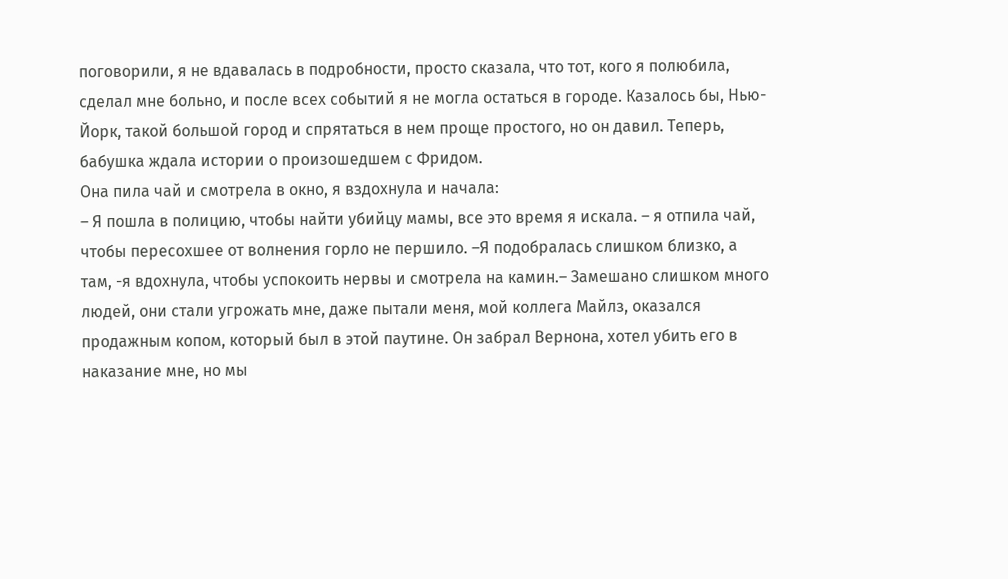поговорили, я не вдавалась в подробности, просто сказала, что тот, кого я полюбила, сделал мне больно, и после всех событий я не могла остаться в городе. Казалось бы, Нью-Йорк, такой большой город и спрятаться в нем проще простого, но он давил. Теперь, бабушка ждала истории о произошедшем с Фридом.
Она пила чай и смотрела в окно, я вздохнула и начала:
– Я пошла в полицию, чтобы найти убийцу мамы, все это время я искала. – я отпила чай, чтобы пересохшее от волнения горло не першило. –Я подобралась слишком близко, а там, -я вдохнула, чтобы успокоить нервы и смотрела на камин.– Замешано слишком много людей, они стали угрожать мне, даже пытали меня, мой коллега Майлз, оказался продажным копом, который был в этой паутине. Он забрал Вернона, хотел убить его в наказание мне, но мы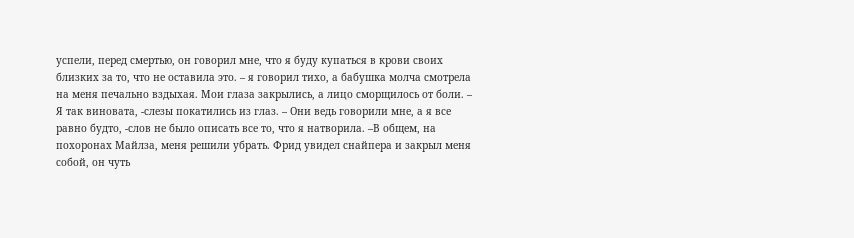успели, перед смертью, он говорил мне, что я буду купаться в крови своих близких за то, что не оставила это. – я говорил тихо, а бабушка молча смотрела на меня печально вздыхая. Мои глаза закрылись, а лицо сморщилось от боли. – Я так виновата, -слезы покатились из глаз. – Они ведь говорили мне, а я все равно будто, -слов не было описать все то, что я натворила. –В общем, на похоронах Майлза, меня решили убрать. Фрид увидел снайпера и закрыл меня собой, он чуть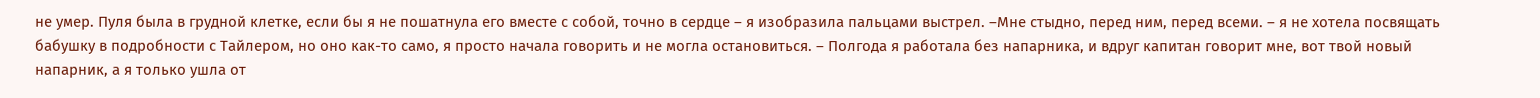не умер. Пуля была в грудной клетке, если бы я не пошатнула его вместе с собой, точно в сердце – я изобразила пальцами выстрел. –Мне стыдно, перед ним, перед всеми. – я не хотела посвящать бабушку в подробности с Тайлером, но оно как-то само, я просто начала говорить и не могла остановиться. – Полгода я работала без напарника, и вдруг капитан говорит мне, вот твой новый напарник, а я только ушла от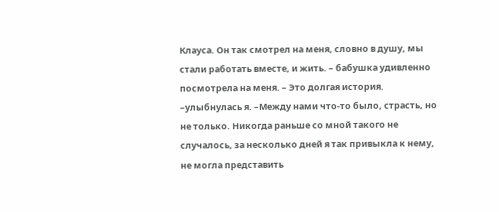Клауса. Он так смотрел на меня, словно в душу, мы стали работать вместе, и жить. – бабушка удивленно посмотрела на меня. – Это долгая история. –улыбнулась я. –Между нами что-то было, страсть, но не только. Никогда раньше со мной такого не случалось, за несколько дней я так привыкла к нему, не могла представить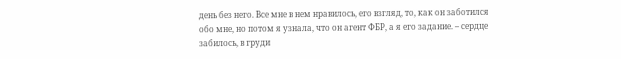день без него. Все мне в нем нравилось, его взгляд, то, как он заботился обо мне, но потом я узнала, что он агент ФБР, а я его задание. – сердце забилось, в груди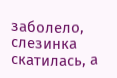заболело, слезинка скатилась, а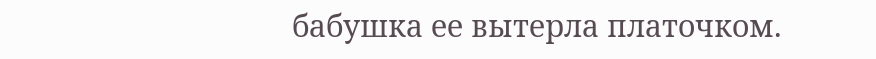бабушка ее вытерла платочком.